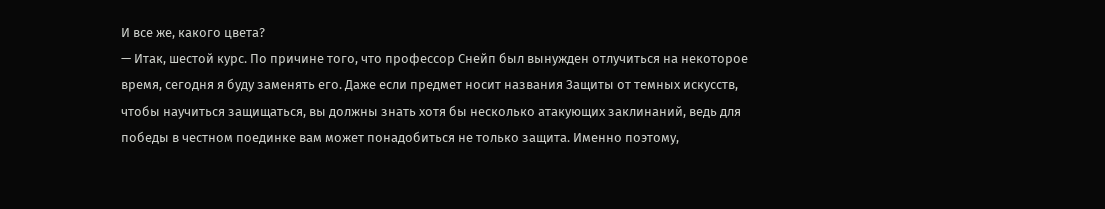И все же, какого цвета?
— Итак, шестой курс. По причине того, что профессор Снейп был вынужден отлучиться на некоторое время, сегодня я буду заменять его. Даже если предмет носит названия Защиты от темных искусств, чтобы научиться защищаться, вы должны знать хотя бы несколько атакующих заклинаний, ведь для победы в честном поединке вам может понадобиться не только защита. Именно поэтому,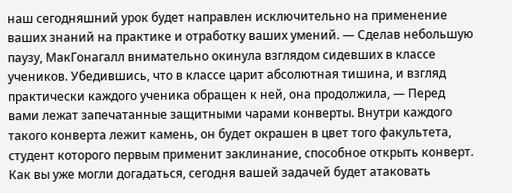наш сегодняшний урок будет направлен исключительно на применение ваших знаний на практике и отработку ваших умений. — Сделав небольшую паузу, МакГонагалл внимательно окинула взглядом сидевших в классе учеников. Убедившись, что в классе царит абсолютная тишина, и взгляд практически каждого ученика обращен к ней, она продолжила, — Перед вами лежат запечатанные защитными чарами конверты. Внутри каждого такого конверта лежит камень, он будет окрашен в цвет того факультета, студент которого первым применит заклинание, способное открыть конверт. Как вы уже могли догадаться, сегодня вашей задачей будет атаковать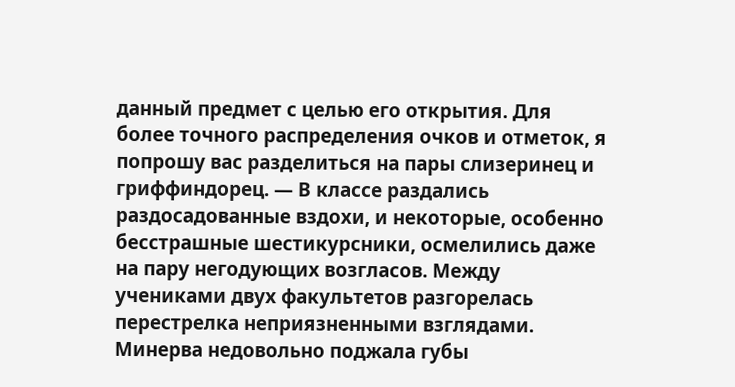данный предмет с целью его открытия. Для более точного распределения очков и отметок, я попрошу вас разделиться на пары слизеринец и гриффиндорец. — В классе раздались раздосадованные вздохи, и некоторые, особенно бесстрашные шестикурсники, осмелились даже на пару негодующих возгласов. Между учениками двух факультетов разгорелась перестрелка неприязненными взглядами. Минерва недовольно поджала губы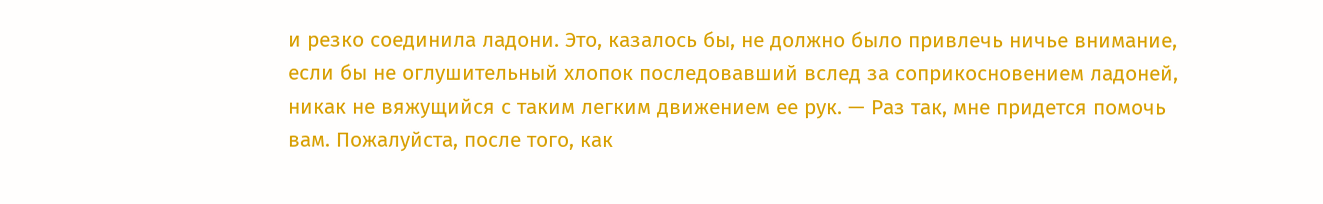и резко соединила ладони. Это, казалось бы, не должно было привлечь ничье внимание, если бы не оглушительный хлопок последовавший вслед за соприкосновением ладоней, никак не вяжущийся с таким легким движением ее рук. — Раз так, мне придется помочь вам. Пожалуйста, после того, как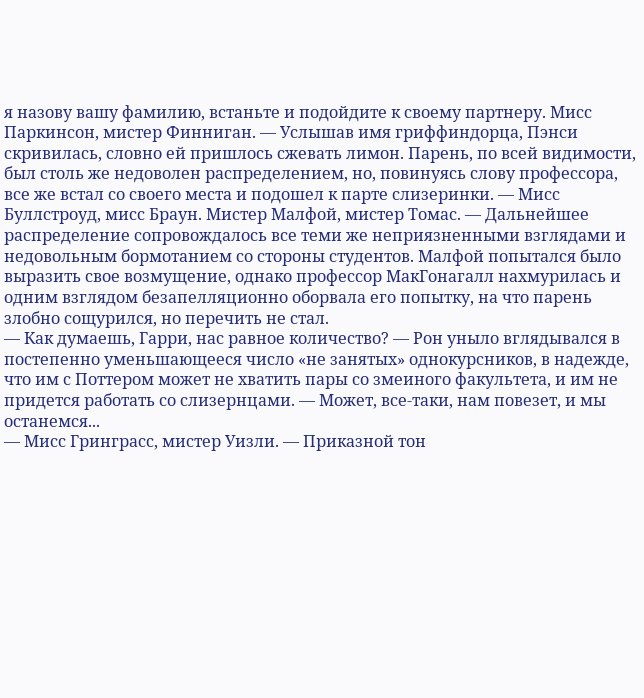я назову вашу фамилию, встаньте и подойдите к своему партнеру. Мисс Паркинсон, мистер Финниган. — Услышав имя гриффиндорца, Пэнси скривилась, словно ей пришлось сжевать лимон. Парень, по всей видимости, был столь же недоволен распределением, но, повинуясь слову профессора, все же встал со своего места и подошел к парте слизеринки. — Мисс Буллстроуд, мисс Браун. Мистер Малфой, мистер Томас. — Дальнейшее распределение сопровождалось все теми же неприязненными взглядами и недовольным бормотанием со стороны студентов. Малфой попытался было выразить свое возмущение, однако профессор МакГонагалл нахмурилась и одним взглядом безапелляционно оборвала его попытку, на что парень злобно сощурился, но перечить не стал.
— Как думаешь, Гарри, нас равное количество? — Рон уныло вглядывался в постепенно уменьшающееся число «не занятых» однокурсников, в надежде, что им с Поттером может не хватить пары со змеиного факультета, и им не придется работать со слизернцами. — Может, все-таки, нам повезет, и мы останемся...
— Мисс Гринграсс, мистер Уизли. — Приказной тон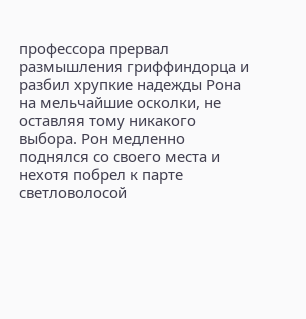профессора прервал размышления гриффиндорца и разбил хрупкие надежды Рона на мельчайшие осколки, не оставляя тому никакого выбора. Рон медленно поднялся со своего места и нехотя побрел к парте светловолосой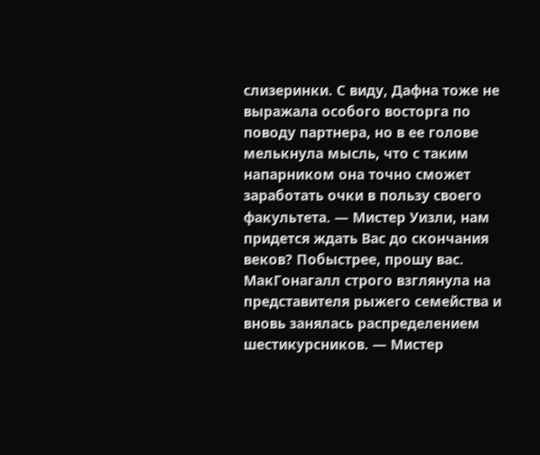слизеринки. С виду, Дафна тоже не выражала особого восторга по поводу партнера, но в ее голове мелькнула мысль, что с таким напарником она точно сможет заработать очки в пользу своего факультета. — Мистер Уизли, нам придется ждать Вас до скончания веков? Побыстрее, прошу вас.
МакГонагалл строго взглянула на представителя рыжего семейства и вновь занялась распределением шестикурсников. — Мистер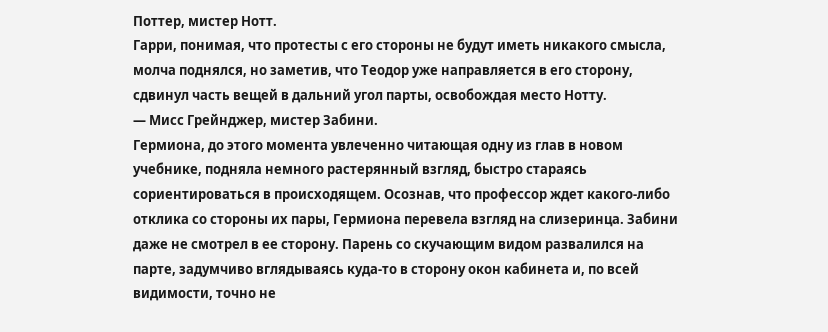Поттер, мистер Нотт.
Гарри, понимая, что протесты с его стороны не будут иметь никакого смысла, молча поднялся, но заметив, что Теодор уже направляется в его сторону, сдвинул часть вещей в дальний угол парты, освобождая место Нотту.
— Мисс Грейнджер, мистер Забини.
Гермиона, до этого момента увлеченно читающая одну из глав в новом учебнике, подняла немного растерянный взгляд, быстро стараясь сориентироваться в происходящем. Осознав, что профессор ждет какого-либо отклика со стороны их пары, Гермиона перевела взгляд на слизеринца. Забини даже не смотрел в ее сторону. Парень со скучающим видом развалился на парте, задумчиво вглядываясь куда-то в сторону окон кабинета и, по всей видимости, точно не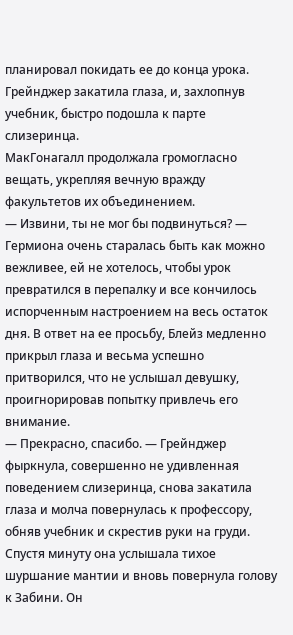планировал покидать ее до конца урока. Грейнджер закатила глаза, и, захлопнув учебник, быстро подошла к парте слизеринца.
МакГонагалл продолжала громогласно вещать, укрепляя вечную вражду факультетов их объединением.
— Извини, ты не мог бы подвинуться? — Гермиона очень старалась быть как можно вежливее, ей не хотелось, чтобы урок превратился в перепалку и все кончилось испорченным настроением на весь остаток дня. В ответ на ее просьбу, Блейз медленно прикрыл глаза и весьма успешно притворился, что не услышал девушку, проигнорировав попытку привлечь его внимание.
— Прекрасно, спасибо. — Грейнджер фыркнула, совершенно не удивленная поведением слизеринца, снова закатила глаза и молча повернулась к профессору, обняв учебник и скрестив руки на груди. Спустя минуту она услышала тихое шуршание мантии и вновь повернула голову к Забини. Он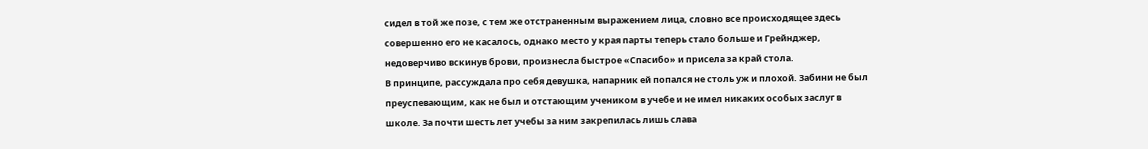сидел в той же позе, с тем же отстраненным выражением лица, словно все происходящее здесь совершенно его не касалось, однако место у края парты теперь стало больше и Грейнджер, недоверчиво вскинув брови, произнесла быстрое «Спасибо» и присела за край стола.
В принципе, рассуждала про себя девушка, напарник ей попался не столь уж и плохой. Забини не был преуспевающим, как не был и отстающим учеником в учебе и не имел никаких особых заслуг в школе. За почти шесть лет учебы за ним закрепилась лишь слава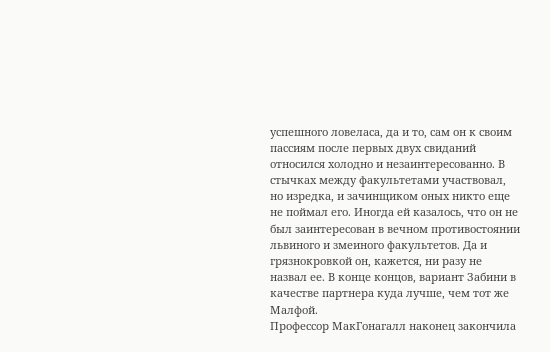успешного ловеласа, да и то, сам он к своим пассиям после первых двух свиданий относился холодно и незаинтересованно. В стычках между факультетами участвовал, но изредка, и зачинщиком оных никто еще не поймал его. Иногда ей казалось, что он не был заинтересован в вечном противостоянии львиного и змеиного факультетов. Да и грязнокровкой он, кажется, ни разу не назвал ее. В конце концов, вариант Забини в качестве партнера куда лучше, чем тот же Малфой.
Профессор МакГонагалл наконец закончила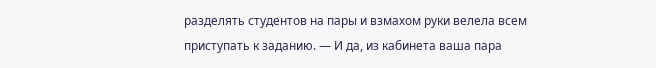разделять студентов на пары и взмахом руки велела всем приступать к заданию. — И да, из кабинета ваша пара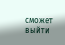сможет выйти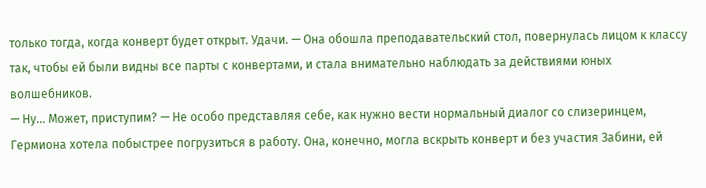только тогда, когда конверт будет открыт. Удачи. — Она обошла преподавательский стол, повернулась лицом к классу так, чтобы ей были видны все парты с конвертами, и стала внимательно наблюдать за действиями юных волшебников.
— Ну... Может, приступим? — Не особо представляя себе, как нужно вести нормальный диалог со слизеринцем, Гермиона хотела побыстрее погрузиться в работу. Она, конечно, могла вскрыть конверт и без участия Забини, ей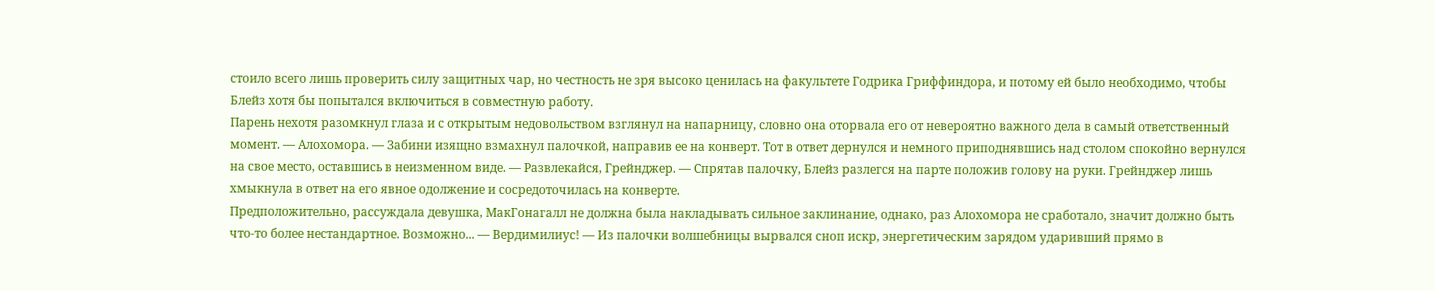стоило всего лишь проверить силу защитных чар, но честность не зря высоко ценилась на факультете Годрика Гриффиндора, и потому ей было необходимо, чтобы Блейз хотя бы попытался включиться в совместную работу.
Парень нехотя разомкнул глаза и с открытым недовольством взглянул на напарницу, словно она оторвала его от невероятно важного дела в самый ответственный момент. — Алохомора. — Забини изящно взмахнул палочкой, направив ее на конверт. Тот в ответ дернулся и немного приподнявшись над столом спокойно вернулся на свое место, оставшись в неизменном виде. — Развлекайся, Грейнджер. — Спрятав палочку, Блейз разлегся на парте положив голову на руки. Грейнджер лишь хмыкнула в ответ на его явное одолжение и сосредоточилась на конверте.
Предположительно, рассуждала девушка, МакГонагалл не должна была накладывать сильное заклинание, однако, раз Алохомора не сработало, значит должно быть что-то более нестандартное. Возможно... — Вердимилиус! — Из палочки волшебницы вырвался сноп искр, энергетическим зарядом ударивший прямо в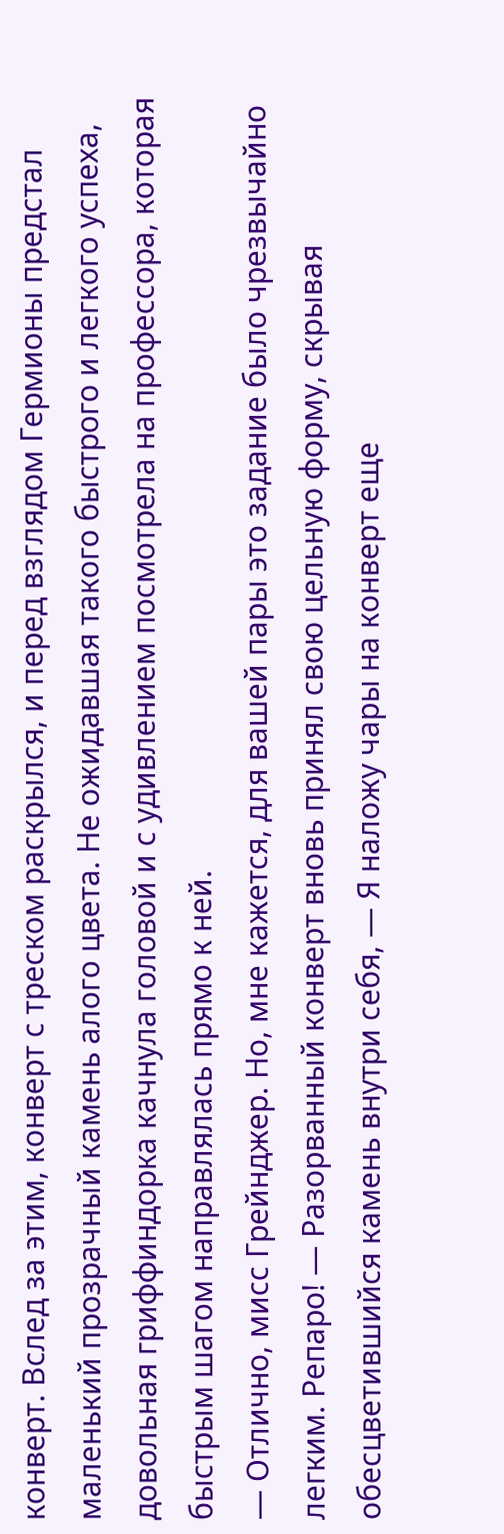конверт. Вслед за этим, конверт с треском раскрылся, и перед взглядом Гермионы предстал маленький прозрачный камень алого цвета. Не ожидавшая такого быстрого и легкого успеха, довольная гриффиндорка качнула головой и с удивлением посмотрела на профессора, которая быстрым шагом направлялась прямо к ней.
— Отлично, мисс Грейнджер. Но, мне кажется, для вашей пары это задание было чрезвычайно легким. Репаро! — Разорванный конверт вновь принял свою цельную форму, скрывая обесцветившийся камень внутри себя, — Я наложу чары на конверт еще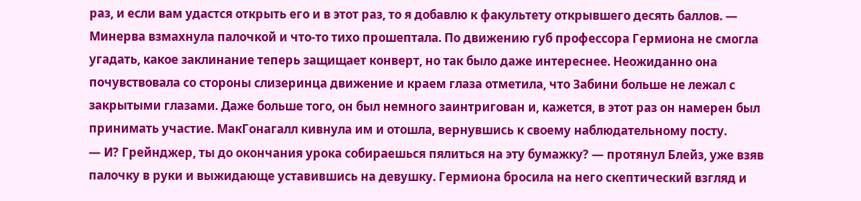раз, и если вам удастся открыть его и в этот раз, то я добавлю к факультету открывшего десять баллов. — Минерва взмахнула палочкой и что-то тихо прошептала. По движению губ профессора Гермиона не смогла угадать, какое заклинание теперь защищает конверт, но так было даже интереснее. Неожиданно она почувствовала со стороны слизеринца движение и краем глаза отметила, что Забини больше не лежал с закрытыми глазами. Даже больше того, он был немного заинтригован и, кажется, в этот раз он намерен был принимать участие. МакГонагалл кивнула им и отошла, вернувшись к своему наблюдательному посту.
— И? Грейнджер, ты до окончания урока собираешься пялиться на эту бумажку? — протянул Блейз, уже взяв палочку в руки и выжидающе уставившись на девушку. Гермиона бросила на него скептический взгляд и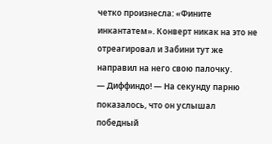четко произнесла: «Фините инкантатем». Конверт никак на это не отреагировал и Забини тут же направил на него свою палочку.
— Диффиндо! — На секунду парню показалось, что он услышал победный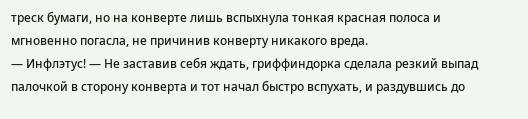треск бумаги, но на конверте лишь вспыхнула тонкая красная полоса и мгновенно погасла, не причинив конверту никакого вреда.
— Инфлэтус! — Не заставив себя ждать, гриффиндорка сделала резкий выпад палочкой в сторону конверта и тот начал быстро вспухать, и раздувшись до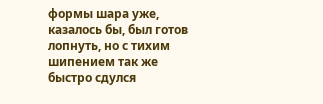формы шара уже, казалось бы, был готов лопнуть, но с тихим шипением так же быстро сдулся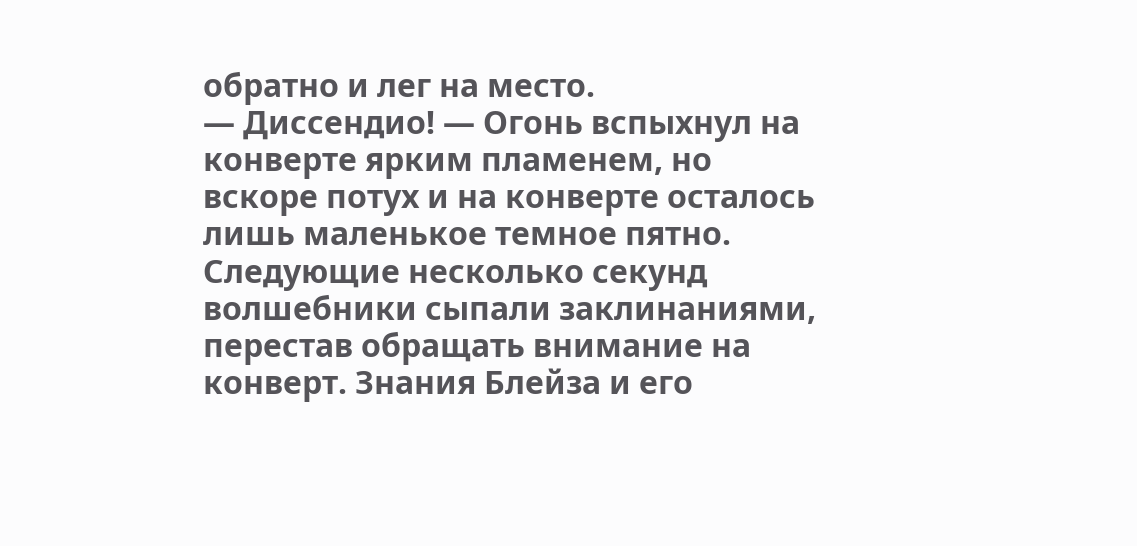обратно и лег на место.
— Диссендио! — Огонь вспыхнул на конверте ярким пламенем, но вскоре потух и на конверте осталось лишь маленькое темное пятно.
Следующие несколько секунд волшебники сыпали заклинаниями, перестав обращать внимание на конверт. Знания Блейза и его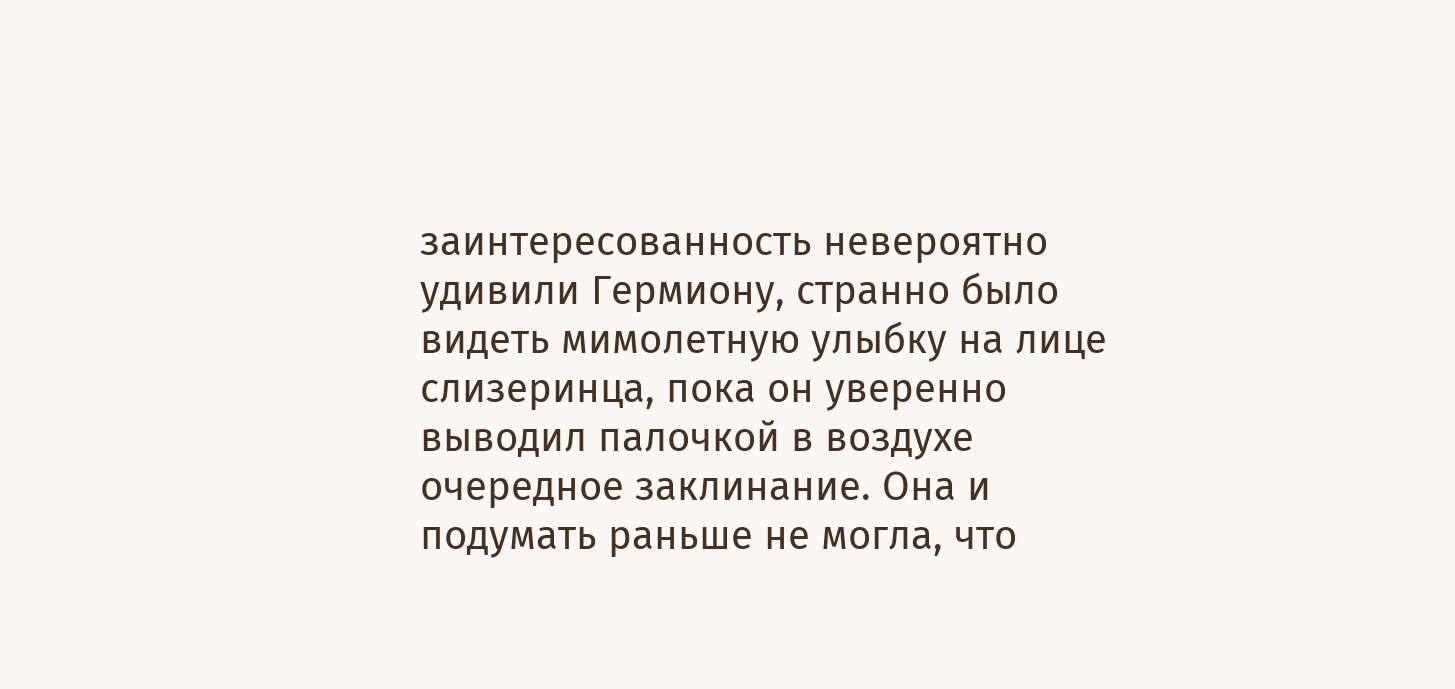заинтересованность невероятно удивили Гермиону, странно было видеть мимолетную улыбку на лице слизеринца, пока он уверенно выводил палочкой в воздухе очередное заклинание. Она и подумать раньше не могла, что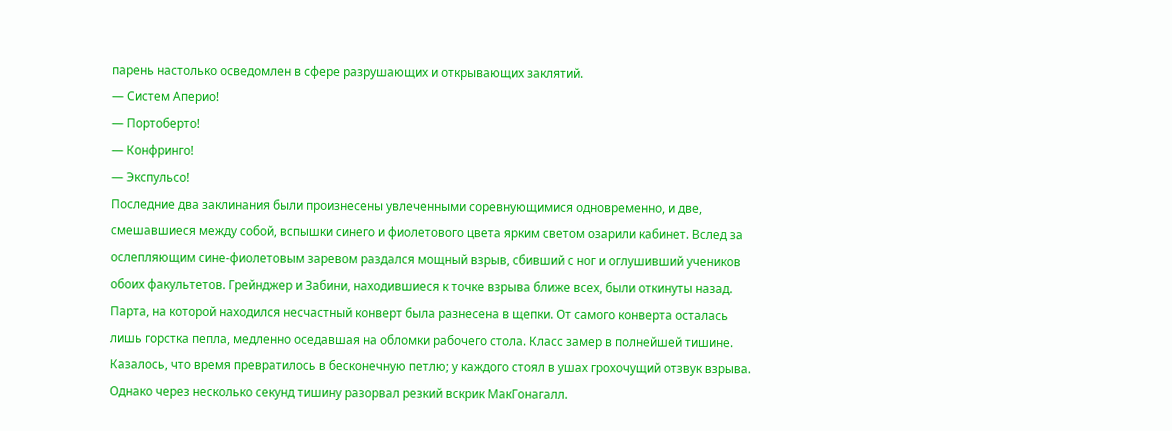парень настолько осведомлен в сфере разрушающих и открывающих заклятий.
— Систем Аперио!
— Портоберто!
— Конфринго!
— Экспульсо!
Последние два заклинания были произнесены увлеченными соревнующимися одновременно, и две, смешавшиеся между собой, вспышки синего и фиолетового цвета ярким светом озарили кабинет. Вслед за ослепляющим сине-фиолетовым заревом раздался мощный взрыв, сбивший с ног и оглушивший учеников обоих факультетов. Грейнджер и Забини, находившиеся к точке взрыва ближе всех, были откинуты назад. Парта, на которой находился несчастный конверт была разнесена в щепки. От самого конверта осталась лишь горстка пепла, медленно оседавшая на обломки рабочего стола. Класс замер в полнейшей тишине. Казалось, что время превратилось в бесконечную петлю; у каждого стоял в ушах грохочущий отзвук взрыва. Однако через несколько секунд тишину разорвал резкий вскрик МакГонагалл.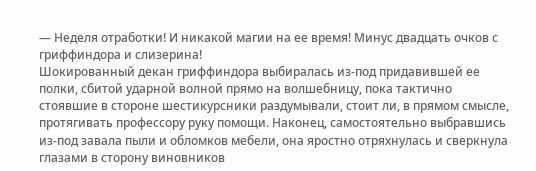— Неделя отработки! И никакой магии на ее время! Минус двадцать очков с гриффиндора и слизерина!
Шокированный декан гриффиндора выбиралась из-под придавившей ее полки, сбитой ударной волной прямо на волшебницу, пока тактично стоявшие в стороне шестикурсники раздумывали, стоит ли, в прямом смысле, протягивать профессору руку помощи. Наконец, самостоятельно выбравшись из-под завала пыли и обломков мебели, она яростно отряхнулась и сверкнула глазами в сторону виновников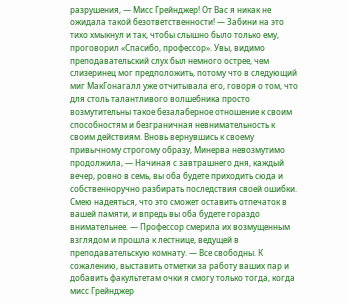разрушения, — Мисс Грейнджер! От Вас я никак не ожидала такой безответственности! — Забини на это тихо хмыкнул и так, чтобы слышно было только ему, проговорил «Спасибо, профессор». Увы, видимо преподавательский слух был немного острее, чем слизеринец мог предположить, потому что в следующий миг МакГонагалл уже отчитывала его, говоря о том, что для столь талантливого волшебника просто возмутительны такое безалаберное отношение к своим способностям и безграничная невнимательность к своим действиям. Вновь вернувшись к своему привычному строгому образу, Минерва невозмутимо продолжила, — Начиная с завтрашнего дня, каждый вечер, ровно в семь, вы оба будете приходить сюда и собственноручно разбирать последствия своей ошибки. Смею надеяться, что это сможет оставить отпечаток в вашей памяти, и впредь вы оба будете гораздо внимательнее. — Профессор смерила их возмущенным взглядом и прошла к лестнице, ведущей в преподавательскую комнату. — Все свободны. К сожалению, выставить отметки за работу ваших пар и добавить факультетам очки я смогу только тогда, когда мисс Грейнджер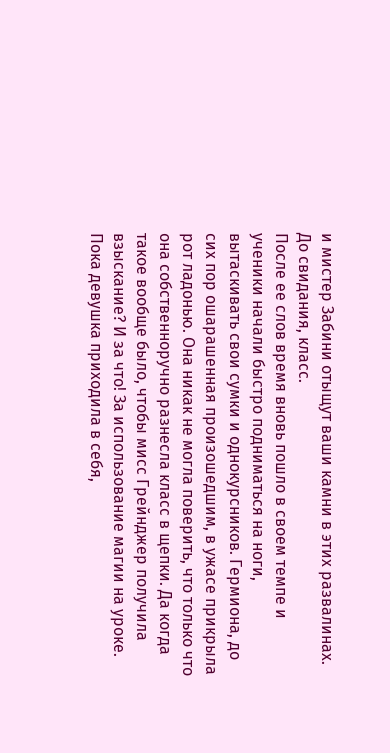и мистер Забини отыщут ваши камни в этих развалинах. До свидания, класс.
После ее слов время вновь пошло в своем темпе и ученики начали быстро подниматься на ноги, вытаскивать свои сумки и однокурсников. Гермиона, до сих пор ошарашенная произошедшим, в ужасе прикрыла рот ладонью. Она никак не могла поверить, что только что она собственноручно разнесла класс в щепки. Да когда такое вообще было, чтобы мисс Грейнджер получила взыскание? И за что! За использование магии на уроке. Пока девушка приходила в себя,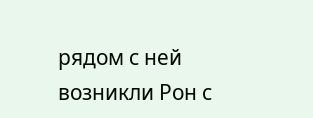рядом с ней возникли Рон с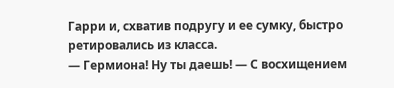Гарри и, схватив подругу и ее сумку, быстро ретировались из класса.
— Гермиона! Ну ты даешь! — С восхищением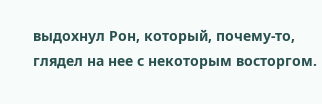выдохнул Рон, который, почему-то, глядел на нее с некоторым восторгом.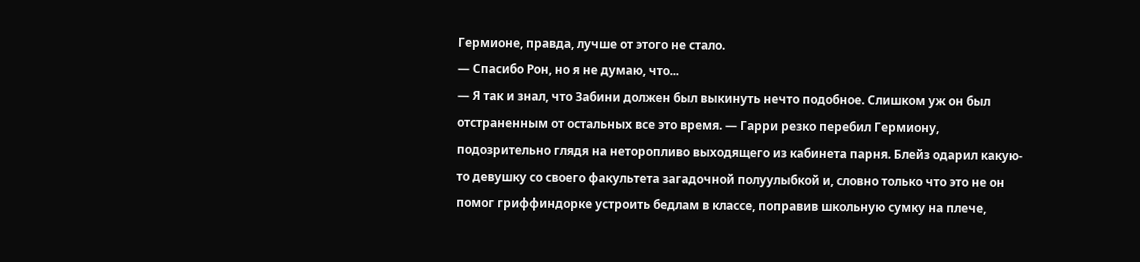Гермионе, правда, лучше от этого не стало.
— Спасибо Рон, но я не думаю, что...
— Я так и знал, что Забини должен был выкинуть нечто подобное. Слишком уж он был отстраненным от остальных все это время. — Гарри резко перебил Гермиону, подозрительно глядя на неторопливо выходящего из кабинета парня. Блейз одарил какую-то девушку со своего факультета загадочной полуулыбкой и, словно только что это не он помог гриффиндорке устроить бедлам в классе, поправив школьную сумку на плече,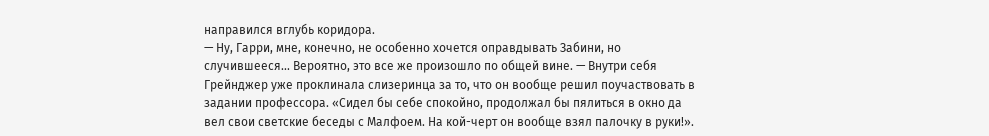направился вглубь коридора.
— Ну, Гарри, мне, конечно, не особенно хочется оправдывать Забини, но случившееся... Вероятно, это все же произошло по общей вине. — Внутри себя Грейнджер уже проклинала слизеринца за то, что он вообще решил поучаствовать в задании профессора. «Сидел бы себе спокойно, продолжал бы пялиться в окно да вел свои светские беседы с Малфоем. На кой-черт он вообще взял палочку в руки!».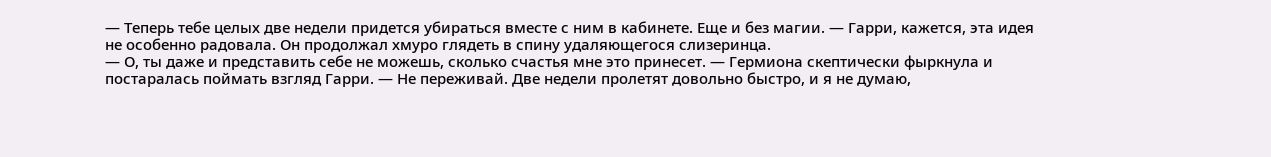— Теперь тебе целых две недели придется убираться вместе с ним в кабинете. Еще и без магии. — Гарри, кажется, эта идея не особенно радовала. Он продолжал хмуро глядеть в спину удаляющегося слизеринца.
— О, ты даже и представить себе не можешь, сколько счастья мне это принесет. — Гермиона скептически фыркнула и постаралась поймать взгляд Гарри. — Не переживай. Две недели пролетят довольно быстро, и я не думаю,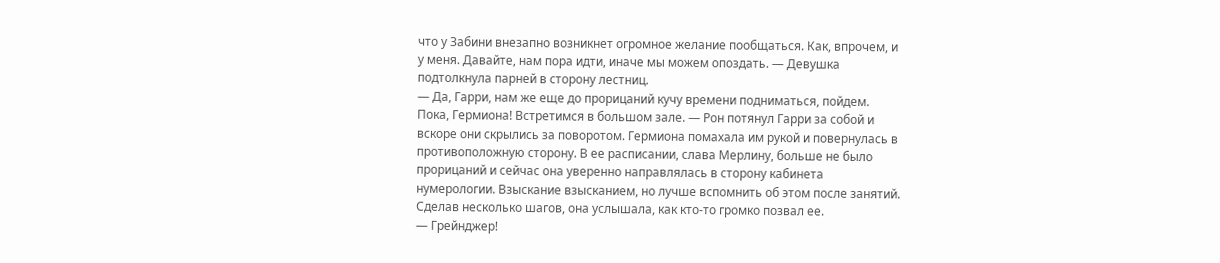что у Забини внезапно возникнет огромное желание пообщаться. Как, впрочем, и у меня. Давайте, нам пора идти, иначе мы можем опоздать. — Девушка подтолкнула парней в сторону лестниц.
— Да, Гарри, нам же еще до прорицаний кучу времени подниматься, пойдем. Пока, Гермиона! Встретимся в большом зале. — Рон потянул Гарри за собой и вскоре они скрылись за поворотом. Гермиона помахала им рукой и повернулась в противоположную сторону. В ее расписании, слава Мерлину, больше не было прорицаний и сейчас она уверенно направлялась в сторону кабинета нумерологии. Взыскание взысканием, но лучше вспомнить об этом после занятий. Сделав несколько шагов, она услышала, как кто-то громко позвал ее.
— Грейнджер!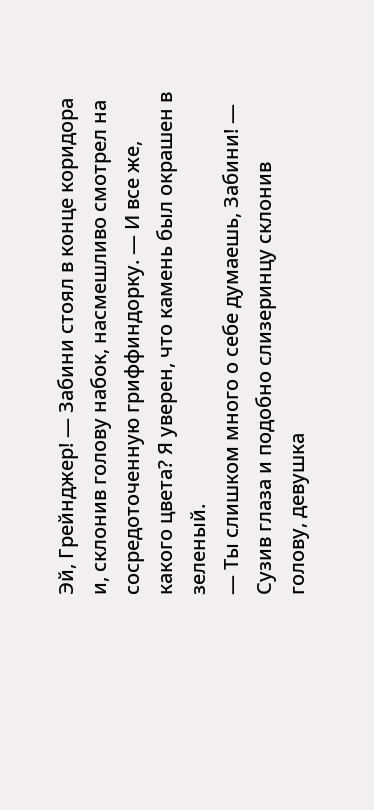Эй, Грейнджер! — Забини стоял в конце коридора и, склонив голову набок, насмешливо смотрел на сосредоточенную гриффиндорку. — И все же, какого цвета? Я уверен, что камень был окрашен в зеленый.
— Ты слишком много о себе думаешь, Забини! — Сузив глаза и подобно слизеринцу склонив голову, девушка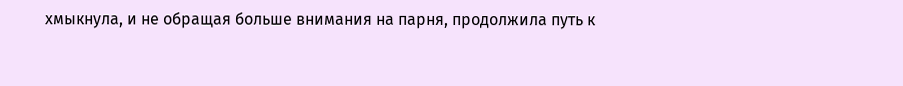хмыкнула, и не обращая больше внимания на парня, продолжила путь к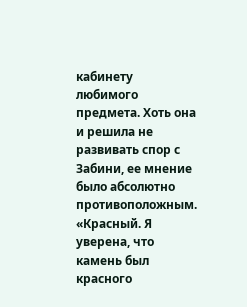кабинету любимого предмета. Хоть она и решила не развивать спор с Забини, ее мнение было абсолютно противоположным. «Красный. Я уверена, что камень был красного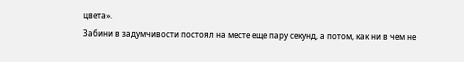цвета».
Забини в задумчивости постоял на месте еще пару секунд, а потом, как ни в чем не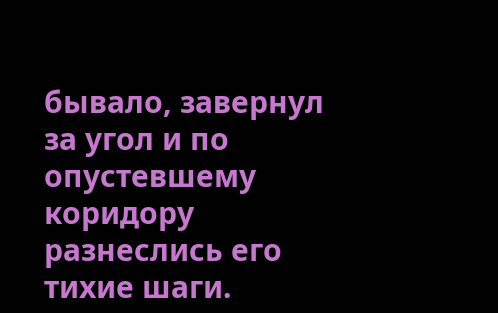бывало, завернул за угол и по опустевшему коридору разнеслись его тихие шаги.